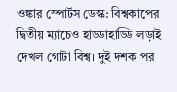ওঙ্কার স্পোর্টস ডেস্ক: বিশ্বকাপের দ্বিতীয় ম্যাচেও হাড্ডাহাড্ডি লড়াই দেখল গোটা বিশ্ব। দুই দশক পর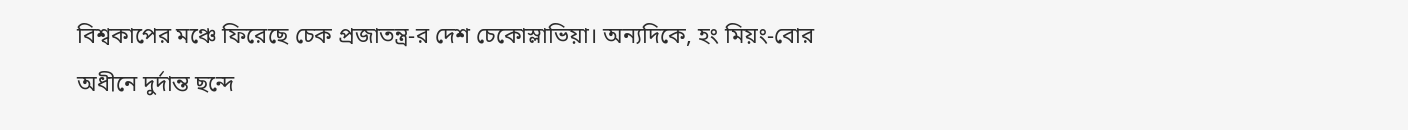বিশ্বকাপের মঞ্চে ফিরেছে চেক প্রজাতন্ত্র-র দেশ চেকোস্লাভিয়া। অন্যদিকে, হং মিয়ং-বোর অধীনে দুর্দান্ত ছন্দে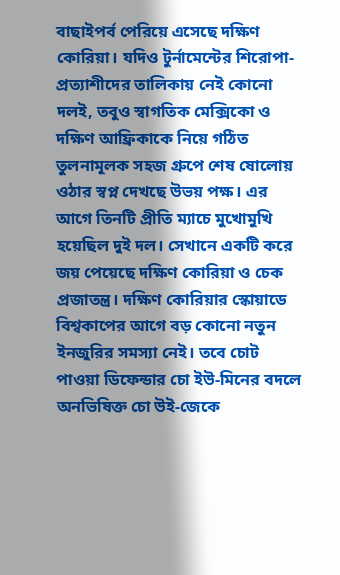বাছাইপর্ব পেরিয়ে এসেছে দক্ষিণ কোরিয়া। যদিও টুর্নামেন্টের শিরোপা-প্রত্যাশীদের তালিকায় নেই কোনো দলই, তবুও স্বাগতিক মেক্সিকো ও দক্ষিণ আফ্রিকাকে নিয়ে গঠিত তুলনামূলক সহজ গ্রুপে শেষ ষোলোয় ওঠার স্বপ্ন দেখছে উভয় পক্ষ। এর আগে তিনটি প্রীতি ম্যাচে মুখোমুখি হয়েছিল দুই দল। সেখানে একটি করে জয় পেয়েছে দক্ষিণ কোরিয়া ও চেক প্রজাতন্ত্র। দক্ষিণ কোরিয়ার স্কোয়াডে বিশ্বকাপের আগে বড় কোনো নতুন ইনজুরির সমস্যা নেই। তবে চোট পাওয়া ডিফেন্ডার চো ইউ-মিনের বদলে অনভিষিক্ত চো উই-জেকে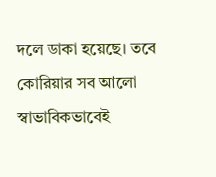দলে ডাকা হয়েছে। তবে কোরিয়ার সব আলো স্বাভাবিকভাবেই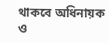থাকবে অধিনায়ক ও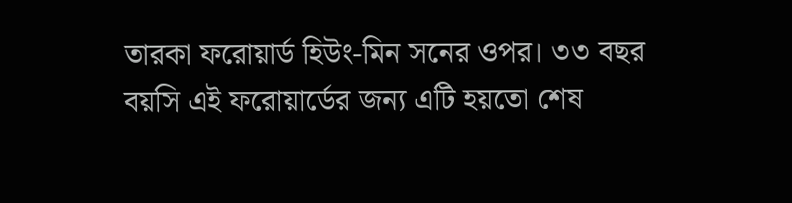তারকা ফরোয়ার্ড হিউং-মিন সনের ওপর। ৩৩ বছর বয়সি এই ফরোয়ার্ডের জন্য এটি হয়তো শেষ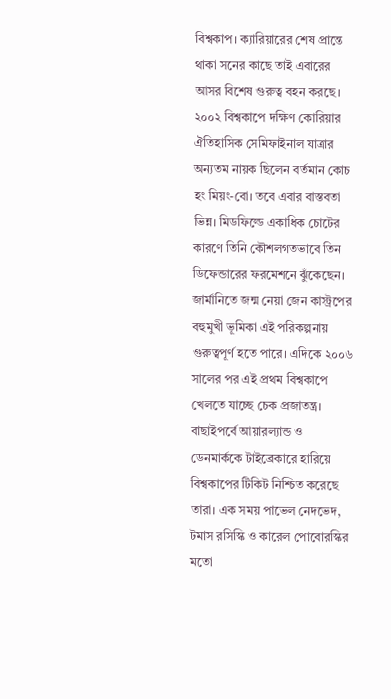বিশ্বকাপ। ক্যারিয়ারের শেষ প্রান্তে থাকা সনের কাছে তাই এবারের আসর বিশেষ গুরুত্ব বহন করছে। ২০০২ বিশ্বকাপে দক্ষিণ কোরিয়ার ঐতিহাসিক সেমিফাইনাল যাত্রার অন্যতম নায়ক ছিলেন বর্তমান কোচ হং মিয়ং-বো। তবে এবার বাস্তবতা ভিন্ন। মিডফিল্ডে একাধিক চোটের কারণে তিনি কৌশলগতভাবে তিন ডিফেন্ডারের ফরমেশনে ঝুঁকেছেন। জার্মানিতে জন্ম নেয়া জেন কাস্ট্রপের বহুমুখী ভূমিকা এই পরিকল্পনায় গুরুত্বপূর্ণ হতে পারে। এদিকে ২০০৬ সালের পর এই প্রথম বিশ্বকাপে খেলতে যাচ্ছে চেক প্রজাতন্ত্র। বাছাইপর্বে আয়ারল্যান্ড ও ডেনমার্ককে টাইব্রেকারে হারিয়ে বিশ্বকাপের টিকিট নিশ্চিত করেছে তারা। এক সময় পাভেল নেদভেদ, টমাস রসিস্কি ও কারেল পোবোরস্কির মতো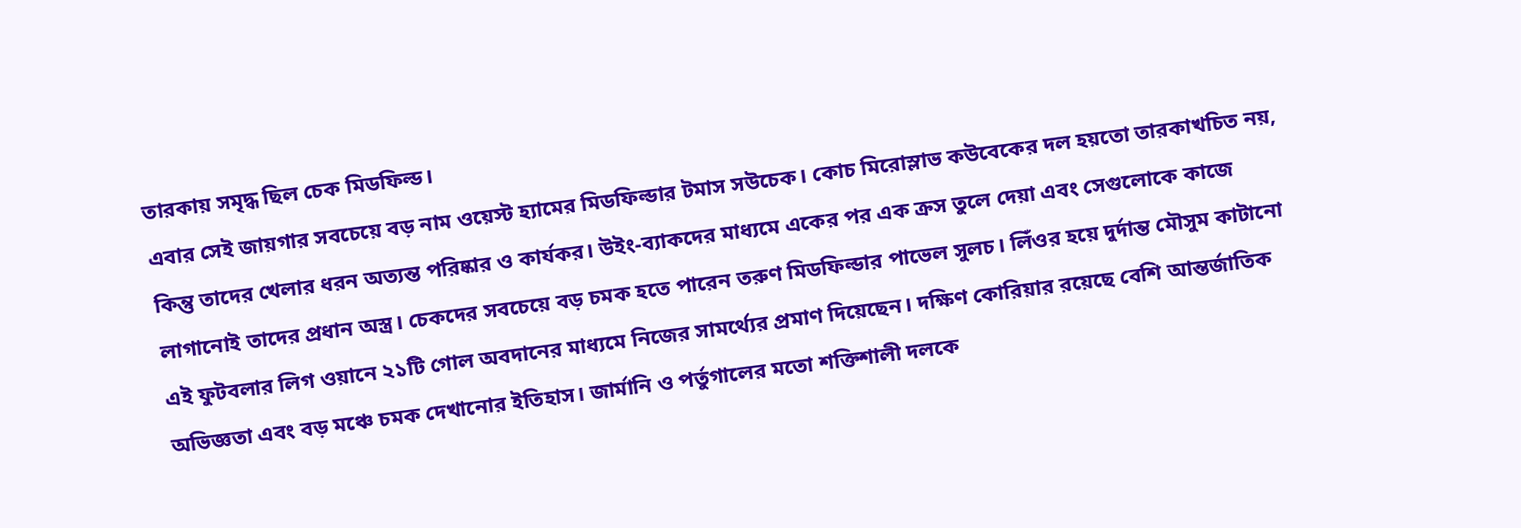তারকায় সমৃদ্ধ ছিল চেক মিডফিল্ড।
এবার সেই জায়গার সবচেয়ে বড় নাম ওয়েস্ট হ্যামের মিডফিল্ডার টমাস সউচেক। কোচ মিরোস্লাভ কউবেকের দল হয়তো তারকাখচিত নয়, কিন্তু তাদের খেলার ধরন অত্যন্ত পরিষ্কার ও কার্যকর। উইং-ব্যাকদের মাধ্যমে একের পর এক ক্রস তুলে দেয়া এবং সেগুলোকে কাজে লাগানোই তাদের প্রধান অস্ত্র। চেকদের সবচেয়ে বড় চমক হতে পারেন তরুণ মিডফিল্ডার পাভেল সুলচ। লিঁওর হয়ে দুর্দান্ত মৌসুম কাটানো এই ফুটবলার লিগ ওয়ানে ২১টি গোল অবদানের মাধ্যমে নিজের সামর্থ্যের প্রমাণ দিয়েছেন। দক্ষিণ কোরিয়ার রয়েছে বেশি আন্তর্জাতিক অভিজ্ঞতা এবং বড় মঞ্চে চমক দেখানোর ইতিহাস। জার্মানি ও পর্তুগালের মতো শক্তিশালী দলকে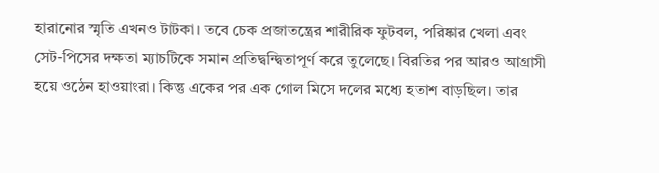হারানোর স্মৃতি এখনও টাটকা। তবে চেক প্রজাতন্ত্রের শারীরিক ফুটবল, পরিষ্কার খেলা এবং সেট-পিসের দক্ষতা ম্যাচটিকে সমান প্রতিদ্বন্দ্বিতাপূর্ণ করে তুলেছে। বিরতির পর আরও আগ্রাসী হয়ে ওঠেন হাওয়াংরা। কিন্তু একের পর এক গোল মিসে দলের মধ্যে হতাশ বাড়ছিল। তার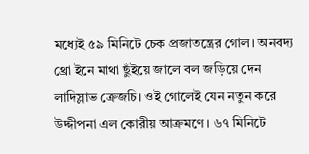মধ্যেই ৫৯ মিনিটে চেক প্রজাতন্ত্রের গোল। অনবদ্য থ্রো ইনে মাথা ছুঁইয়ে জালে বল জড়িয়ে দেন লাদিস্লাভ ক্রেজচি। ওই গোলেই যেন নতুন করে উদ্দীপনা এল কোরীয় আক্রমণে। ৬৭ মিনিটে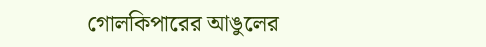গোলকিপারের আঙুলের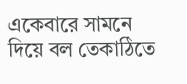একেবারে সামনে দিয়ে বল তেকাঠিতে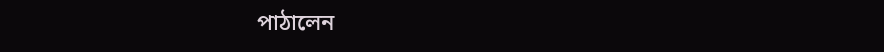পাঠালেন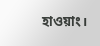হাওয়াং।